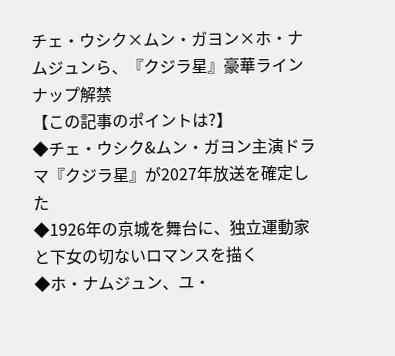チェ・ウシク×ムン・ガヨン×ホ・ナムジュンら、『クジラ星』豪華ラインナップ解禁
【この記事のポイントは?】
◆チェ・ウシク&ムン・ガヨン主演ドラマ『クジラ星』が2027年放送を確定した
◆1926年の京城を舞台に、独立運動家と下女の切ないロマンスを描く
◆ホ・ナムジュン、ユ・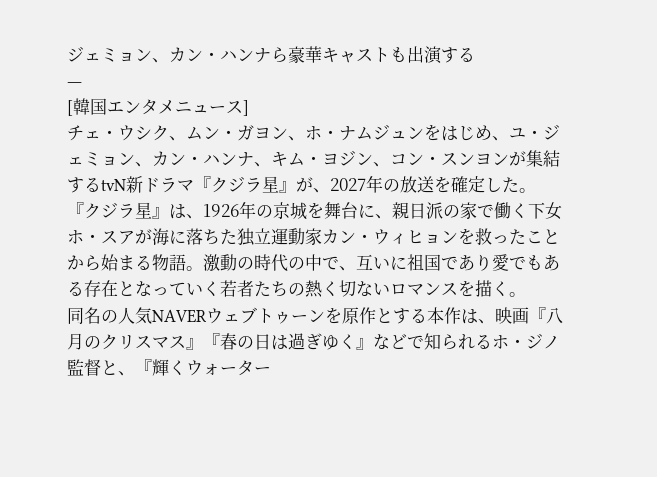ジェミョン、カン・ハンナら豪華キャストも出演する
—
[韓国エンタメニュース]
チェ・ウシク、ムン・ガヨン、ホ・ナムジュンをはじめ、ユ・ジェミョン、カン・ハンナ、キム・ヨジン、コン・スンヨンが集結するtvN新ドラマ『クジラ星』が、2027年の放送を確定した。
『クジラ星』は、1926年の京城を舞台に、親日派の家で働く下女ホ・スアが海に落ちた独立運動家カン・ウィヒョンを救ったことから始まる物語。激動の時代の中で、互いに祖国であり愛でもある存在となっていく若者たちの熱く切ないロマンスを描く。
同名の人気NAVERウェブトゥーンを原作とする本作は、映画『八月のクリスマス』『春の日は過ぎゆく』などで知られるホ・ジノ監督と、『輝くウォーター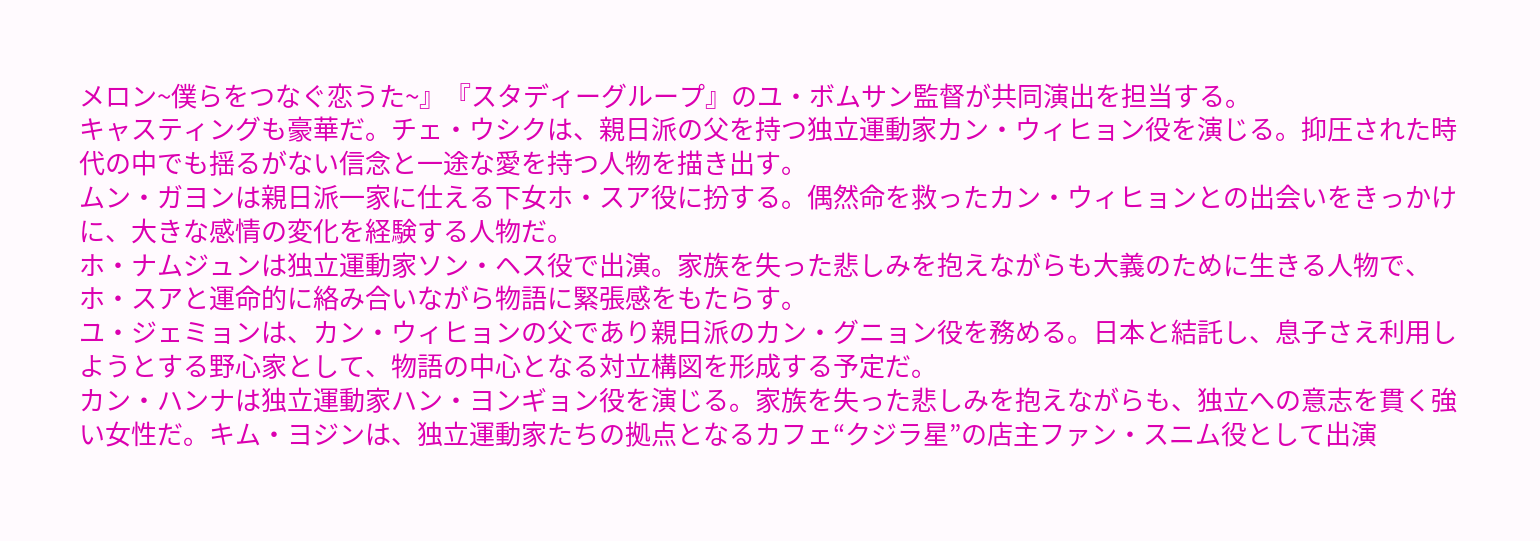メロン~僕らをつなぐ恋うた~』『スタディーグループ』のユ・ボムサン監督が共同演出を担当する。
キャスティングも豪華だ。チェ・ウシクは、親日派の父を持つ独立運動家カン・ウィヒョン役を演じる。抑圧された時代の中でも揺るがない信念と一途な愛を持つ人物を描き出す。
ムン・ガヨンは親日派一家に仕える下女ホ・スア役に扮する。偶然命を救ったカン・ウィヒョンとの出会いをきっかけに、大きな感情の変化を経験する人物だ。
ホ・ナムジュンは独立運動家ソン・ヘス役で出演。家族を失った悲しみを抱えながらも大義のために生きる人物で、ホ・スアと運命的に絡み合いながら物語に緊張感をもたらす。
ユ・ジェミョンは、カン・ウィヒョンの父であり親日派のカン・グニョン役を務める。日本と結託し、息子さえ利用しようとする野心家として、物語の中心となる対立構図を形成する予定だ。
カン・ハンナは独立運動家ハン・ヨンギョン役を演じる。家族を失った悲しみを抱えながらも、独立への意志を貫く強い女性だ。キム・ヨジンは、独立運動家たちの拠点となるカフェ“クジラ星”の店主ファン・スニム役として出演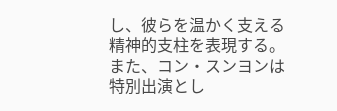し、彼らを温かく支える精神的支柱を表現する。
また、コン・スンヨンは特別出演とし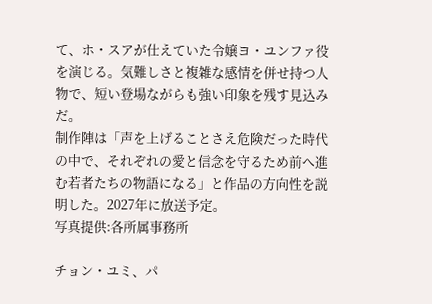て、ホ・スアが仕えていた令嬢ヨ・ユンファ役を演じる。気難しさと複雑な感情を併せ持つ人物で、短い登場ながらも強い印象を残す見込みだ。
制作陣は「声を上げることさえ危険だった時代の中で、それぞれの愛と信念を守るため前へ進む若者たちの物語になる」と作品の方向性を説明した。2027年に放送予定。
写真提供:各所属事務所

チョン・ユミ、パ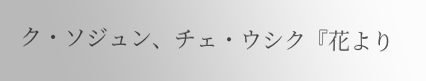ク・ソジュン、チェ・ウシク『花より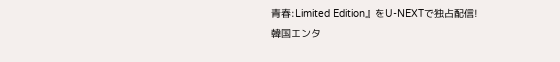青春:Limited Edition』をU-NEXTで独占配信!
韓国エンタ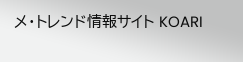メ・トレンド情報サイト KOARI